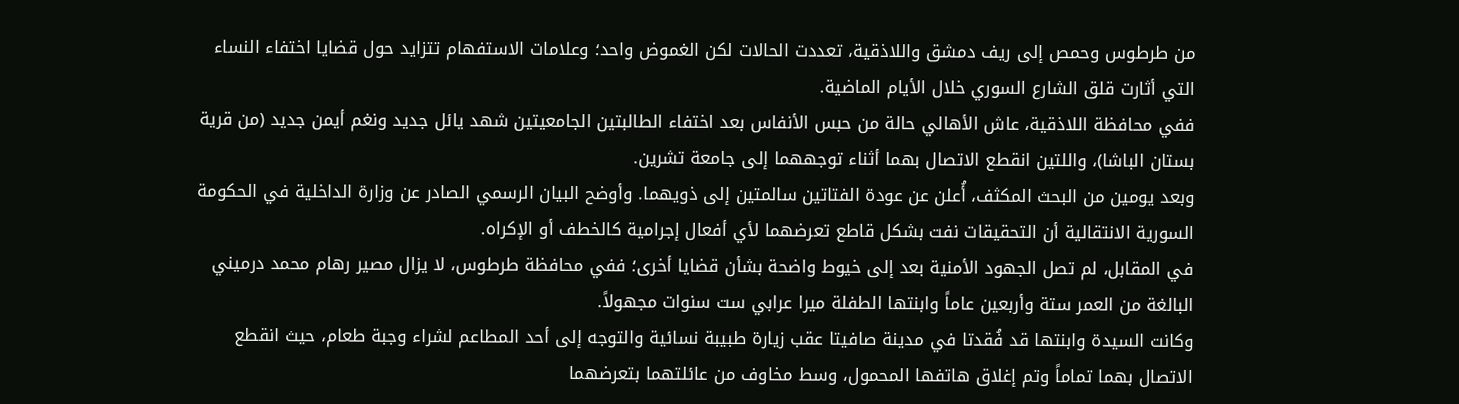من طرطوس وحمص إلى ريف دمشق واللاذقية، تعددت الحالات لكن الغموض واحد؛ وعلامات الاستفهام تتزايد حول قضايا اختفاء النساء التي أثارت قلق الشارع السوري خلال الأيام الماضية.
ففي محافظة اللاذقية، عاش الأهالي حالة من حبس الأنفاس بعد اختفاء الطالبتين الجامعيتين شهد يائل جديد ونغم أيمن جديد (من قرية بستان الباشا)، واللتين انقطع الاتصال بهما أثناء توجههما إلى جامعة تشرين.
وبعد يومين من البحث المكثف، أُعلن عن عودة الفتاتين سالمتين إلى ذويهما. وأوضح البيان الرسمي الصادر عن وزارة الداخلية في الحكومة السورية الانتقالية أن التحقيقات نفت بشكل قاطع تعرضهما لأي أفعال إجرامية كالخطف أو الإكراه.
في المقابل، لم تصل الجهود الأمنية بعد إلى خيوط واضحة بشأن قضايا أخرى؛ ففي محافظة طرطوس، لا يزال مصير رهام محمد درميني البالغة من العمر ستة وأربعين عاماً وابنتها الطفلة ميرا عرابي ست سنوات مجهولاً.
وكانت السيدة وابنتها قد فُقدتا في مدينة صافيتا عقب زيارة طبيبة نسائية والتوجه إلى أحد المطاعم لشراء وجبة طعام، حيث انقطع الاتصال بهما تماماً وتم إغلاق هاتفها المحمول، وسط مخاوف من عائلتهما بتعرضهما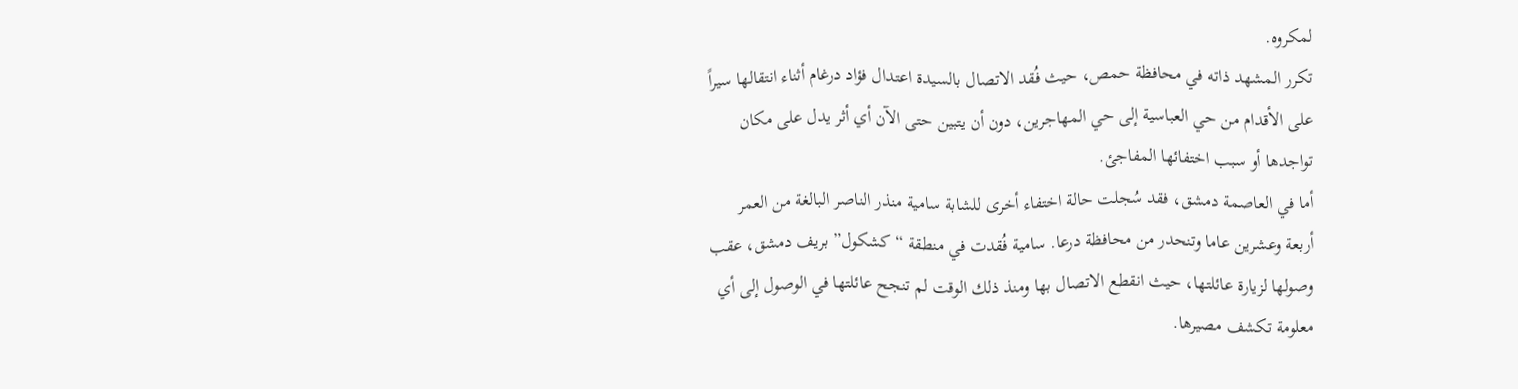لمكروه.
تكرر المشهد ذاته في محافظة حمص، حيث فُقد الاتصال بالسيدة اعتدال فؤاد درغام أثناء انتقالها سيراً على الأقدام من حي العباسية إلى حي المهاجرين، دون أن يتبين حتى الآن أي أثر يدل على مكان تواجدها أو سبب اختفائها المفاجئ.
أما في العاصمة دمشق، فقد سُجلت حالة اختفاء أخرى للشابة سامية منذر الناصر البالغة من العمر أربعة وعشرين عاما وتنحدر من محافظة درعا. سامية فُقدت في منطقة “كشكول” بريف دمشق، عقب وصولها لزيارة عائلتها، حيث انقطع الاتصال بها ومنذ ذلك الوقت لم تنجح عائلتها في الوصول إلى أي معلومة تكشف مصيرها.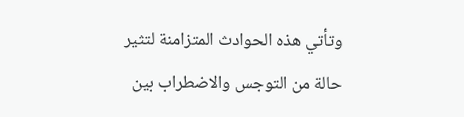وتأتي هذه الحوادث المتزامنة لتثير حالة من التوجس والاضطراب بين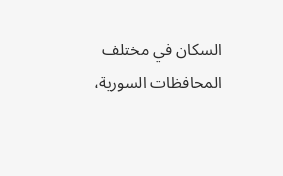السكان في مختلف المحافظات السورية،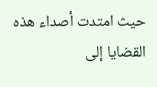حيث امتدت أصداء هذه القضايا إلى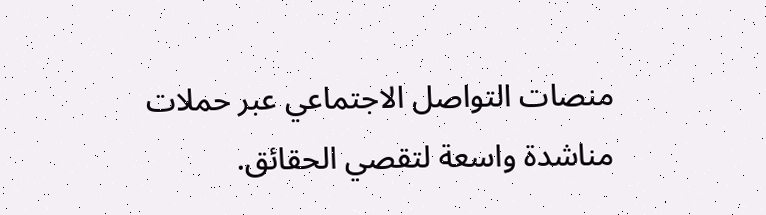منصات التواصل الاجتماعي عبر حملات مناشدة واسعة لتقصي الحقائق.